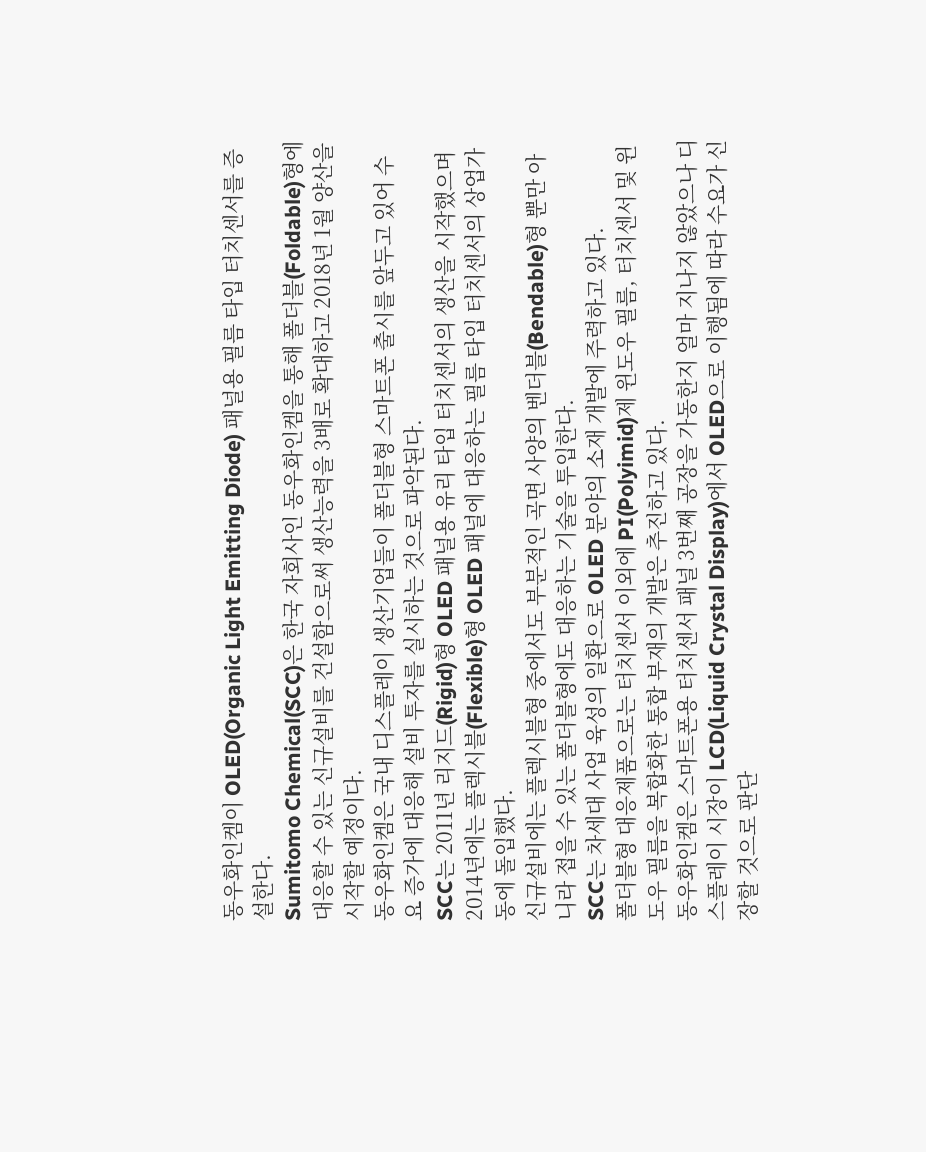동우화인켐이 OLED(Organic Light Emitting Diode) 패널용 필름 타입 터치센서를 증설한다.
Sumitomo Chemical(SCC)은 한국 자회사인 동우화인켐을 통해 폴더블(Foldable)형에 대응할 수 있는 신규설비를 건설함으로써 생산능력을 3배로 확대하고 2018년 1월 양산을 시작할 예정이다.
동우화인켐은 국내 디스플레이 생산기업들이 폴더블형 스마트폰 출시를 앞두고 있어 수요 증가에 대응해 설비 투자를 실시하는 것으로 파악된다.
SCC는 2011년 리지드(Rigid)형 OLED 패널용 유리 타입 터치센서의 생산을 시작했으며 2014년에는 플렉시블(Flexible)형 OLED 패널에 대응하는 필름 타입 터치센서의 상업가동에 돌입했다.
신규설비에는 플렉시블형 중에서도 부분적인 곡면 사양의 벤더블(Bendable)형 뿐만 아니라 접을 수 있는 폴더블형에도 대응하는 기술을 투입한다.
SCC는 차세대 사업 육성의 일환으로 OLED 분야의 소재 개발에 주력하고 있다.
폴더블형 대응제품으로는 터치센서 이외에 PI(Polyimid)제 윈도우 필름, 터치센서 및 윈도우 필름을 복합화한 통합 부재의 개발은 추진하고 있다.
동우화인켐은 스마트폰용 터치센서 패널 3번째 공장을 가동한지 얼마 지나지 않았으나 디스플레이 시장이 LCD(Liquid Crystal Display)에서 OLED으로 이행됨에 따라 수요가 신장할 것으로 판단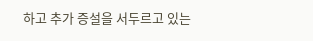하고 추가 증설을 서두르고 있는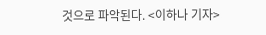것으로 파악된다. <이하나 기자>